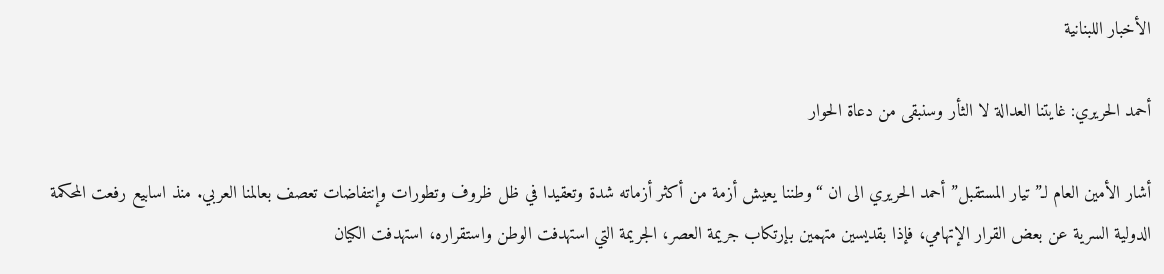الأخبار اللبنانية

أحمد الحريري: غايتنا العدالة لا الثأر وسنبقى من دعاة الحوار

أشار الأمين العام لـ”تيار المستقبل” أحمد الحريري الى ان “وطننا يعيش أزمة من أكثر أزماته شدة وتعقيدا في ظل ظروف وتطورات وإنتفاضات تعصف بعالمنا العربي. منذ اسابيع رفعت المحكمة الدولية السرية عن بعض القرار الإتهامي، فإذا بقديسين متهمين بإرتكاب جريمة العصر، الجريمة التي استهدفت الوطن واستقراره، استهدفت الكيان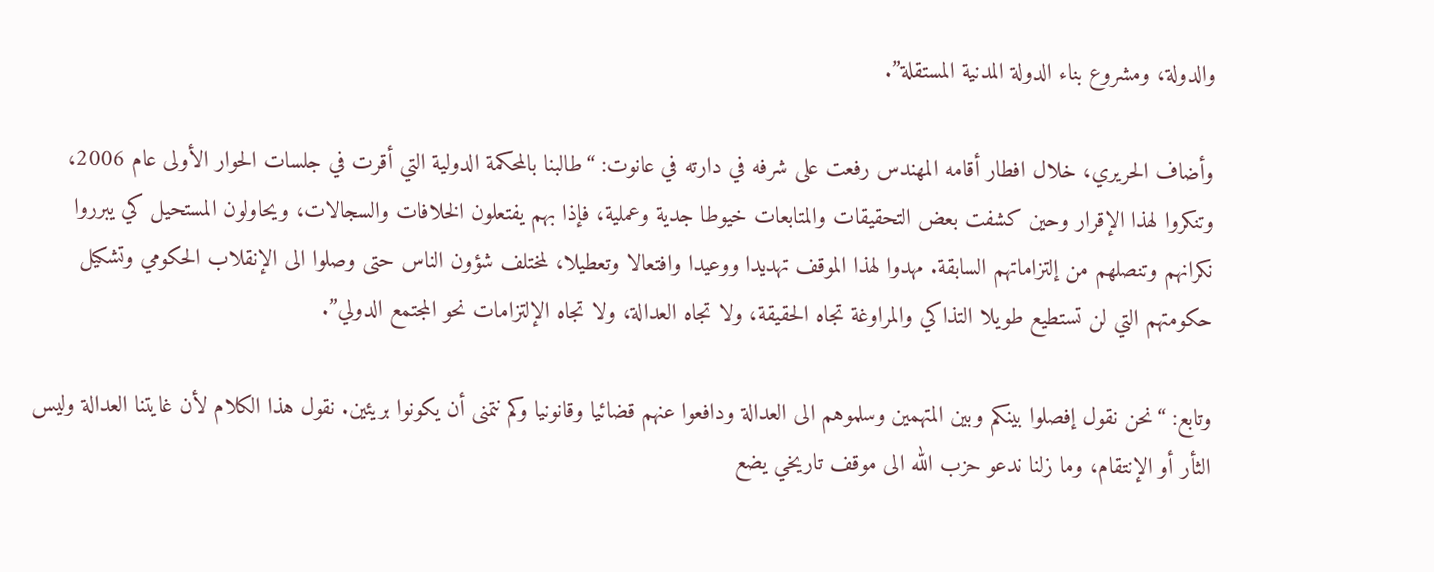والدولة، ومشروع بناء الدولة المدنية المستقلة”.

وأضاف الحريري، خلال افطار أقامه المهندس رفعت على شرفه في دارته في عانوت: “طالبنا بالمحكمة الدولية التي أقرت في جلسات الحوار الأولى عام 2006، وتنكروا لهذا الإقرار وحين كشفت بعض التحقيقات والمتابعات خيوطا جدية وعملية، فإذا بهم يفتعلون الخلافات والسجالات، ويحاولون المستحيل كي يبرروا نكرانهم وتنصلهم من إلتزاماتهم السابقة. مهدوا لهذا الموقف تهديدا ووعيدا وافتعالا وتعطيلا، لمختلف شؤون الناس حتى وصلوا الى الإنقلاب الحكومي وتشكيل حكومتهم التي لن تستطيع طويلا التذاكي والمراوغة تجاه الحقيقة، ولا تجاه العدالة، ولا تجاه الإلتزامات نحو المجتمع الدولي”.

وتابع: “نحن نقول إفصلوا بينكم وبين المتهمين وسلموهم الى العدالة ودافعوا عنهم قضائيا وقانونيا وكم نتمنى أن يكونوا بريئين. نقول هذا الكلام لأن غايتنا العدالة وليس الثأر أو الإنتقام، وما زلنا ندعو حزب الله الى موقف تاريخي يضع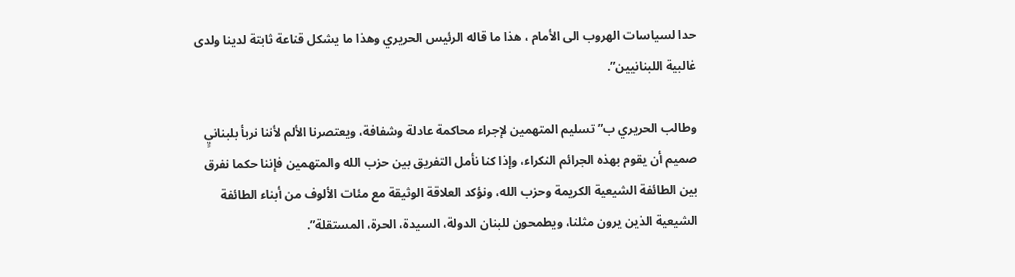حدا لسياسات الهروب الى الأمام ، هذا ما قاله الرئيس الحريري وهذا ما يشكل قناعة ثابتة لدينا ولدى غالبية اللبنانيين”.

وطالب الحريري ب”تسليم المتهمين لإجراء محاكمة عادلة وشفافة، ويعتصرنا الألم لأننا نربأ بلبنانيٍ صميم أن يقوم بهذه الجرائم النكراء، وإذا كنا نأمل التفريق بين حزب الله والمتهمين فإننا حكما نفرق بين الطائفة الشيعية الكريمة وحزب الله، ونؤكد العلاقة الوثيقة مع مئات الألوف من أبناء الطائفة الشيعية الذين يرون مثلنا، ويطمحون للبنان الدولة، السيدة، الحرة، المستقلة”.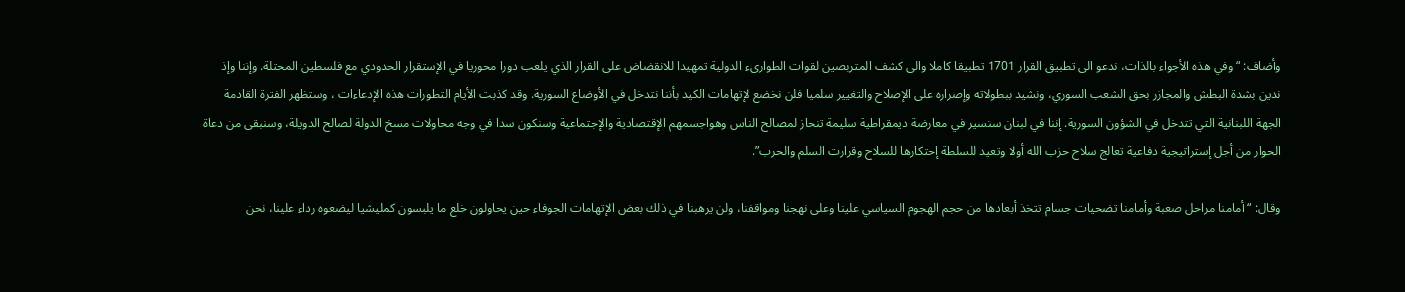وأضاف: “وفي هذه الأجواء بالذات، ندعو الى تطبيق القرار 1701 تطبيقا كاملا والى كشف المتربصين لقوات الطوارىء الدولية تمهيدا للانقضاض على القرار الذي يلعب دورا محوريا في الإستقرار الحدودي مع فلسطين المحتلة. وإننا وإذ ندين بشدة البطش والمجازر بحق الشعب السوري، ونشيد ببطولاته وإصراره على الإصلاح والتغيير سلميا فلن نخضع لإتهامات الكيد بأننا نتدخل في الأوضاع السورية. وقد كذبت الأيام التطورات هذه الإدعاءات ، وستظهر الفترة القادمة الجهة اللبنانية التي تتدخل في الشؤون السورية. إننا في لبنان سنسير في معارضة ديمقراطية سليمة تنحاز لمصالح الناس وهواجسمهم الإقتصادية والإجتماعية وسنكون سدا في وجه محاولات مسخ الدولة لصالح الدويلة، وسنبقى من دعاة الحوار من أجل إستراتيجية دفاعية تعالج سلاح حزب الله أولا وتعيد للسلطة إحتكارها للسلاح وقرارت السلم والحرب”.

وقال: “أمامنا مراحل صعبة وأمامنا تضحيات جسام تتخذ أبعادها من حجم الهجوم السياسي علينا وعلى نهجنا ومواقفنا، ولن يرهبنا في ذلك بعض الإتهامات الجوفاء حين يحاولون خلع ما يلبسون كمليشيا ليضعوه رداء علينا، نحن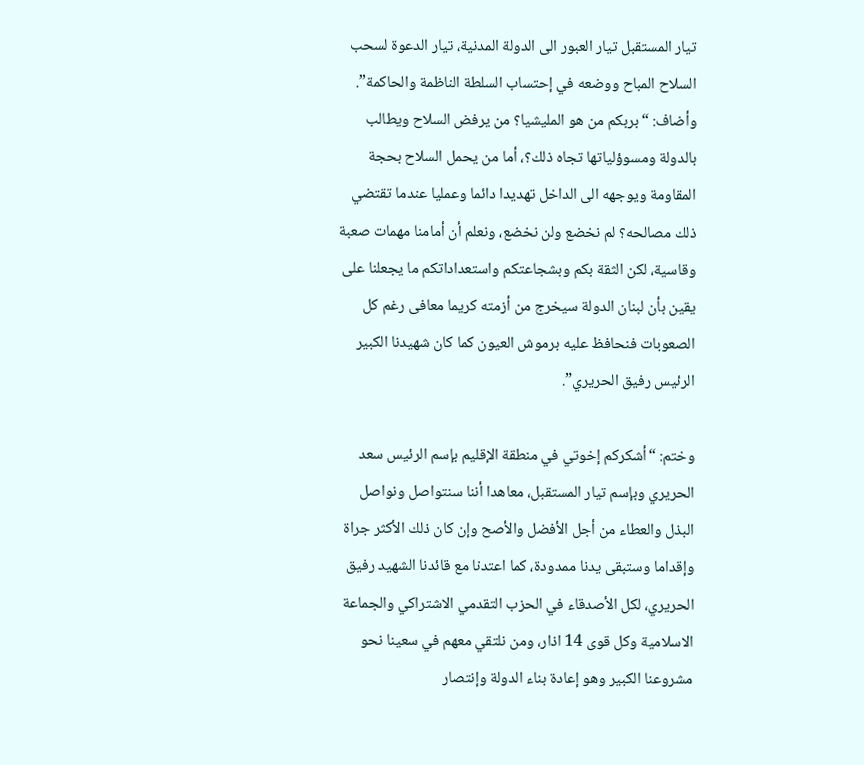تيار المستقبل تيار العبور الى الدولة المدنية، تيار الدعوة لسحب السلاح المباح ووضعه في إحتساب السلطة الناظمة والحاكمة”.
وأضاف: “بربكم من هو المليشيا؟ من يرفض السلاح ويطالب بالدولة ومسوؤلياتها تجاه ذلك؟، أما من يحمل السلاح بحجة المقاومة ويوجهه الى الداخل تهديدا دائما وعمليا عندما تقتضي ذلك مصالحه؟ لم نخضع ولن نخضع، ونعلم أن أمامنا مهمات صعبة وقاسية، لكن الثقة بكم وبشجاعتكم واستعداداتكم ما يجعلنا على يقين بأن لبنان الدولة سيخرج من أزمته كريما معافى رغم كل الصعوبات فنحافظ عليه برموش العيون كما كان شهيدنا الكبير الرئيس رفيق الحريري”.

وختم: “أشكركم إخوتي في منطقة الإقليم بإسم الرئيس سعد الحريري وبإسم تيار المستقبل، معاهدا أننا سنتواصل ونواصل البذل والعطاء من أجل الأفضل والأصح وإن كان ذلك الأكثر جراة وإقداما وستبقى يدنا ممدودة، كما اعتدنا مع قائدنا الشهيد رفيق الحريري، لكل الأصدقاء في الحزب التقدمي الاشتراكي والجماعة الاسلامية وكل قوى 14 اذار، ومن نلتقي معهم في سعينا نحو مشروعنا الكبير وهو إعادة بناء الدولة وإنتصار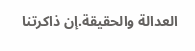العدالة والحقيقة.إن ذاكرتنا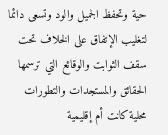حية وتحفظ الجميل والود وتسعى دائما لتغليب الإتفاق على الخلاف تحت سقف الثوابت والوقائع التي ترسمها الحقائق والمستجدات والتطورات محلية كانت أم إقليمية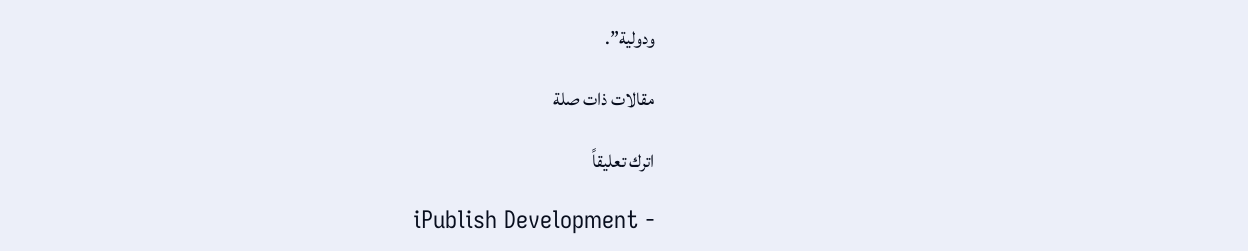ودولية”.

مقالات ذات صلة

اترك تعليقاً

iPublish Development -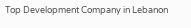Top Development Company in Lebanon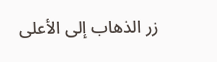زر الذهاب إلى الأعلى